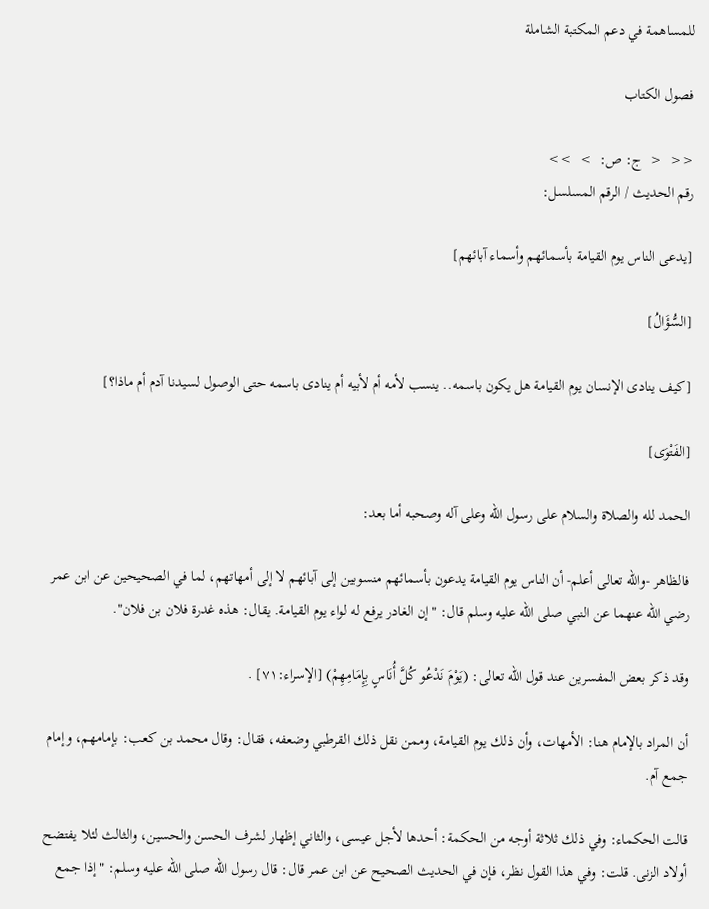للمساهمة في دعم المكتبة الشاملة

فصول الكتاب

<<  <  ج: ص:  >  >>
رقم الحديث / الرقم المسلسل:

[يدعى الناس يوم القيامة بأسمائهم وأسماء آبائهم]

[السُّؤَالُ]

[كيف ينادى الإنسان يوم القيامة هل يكون باسمه.. ينسب لأمه أم لأبيه أم ينادى باسمه حتى الوصول لسيدنا آدم أم ماذا؟]

[الفَتْوَى]

الحمد لله والصلاة والسلام على رسول الله وعلى آله وصحبه أما بعد:

فالظاهر -والله تعالى أعلم- أن الناس يوم القيامة يدعون بأسمائهم منسوبين إلى آبائهم لا إلى أمهاتهم، لما في الصحيحين عن ابن عمر رضي الله عنهما عن النبي صلى الله عليه وسلم قال: "إن الغادر يرفع له لواء يوم القيامة. يقال: هذه غدرة فلان بن فلان".

وقد ذكر بعض المفسرين عند قول الله تعالى: (يَوْمَ نَدْعُو كُلَّ أُنَاسٍ بِإِمَامِهِمْ) [الإسراء:٧١] .

أن المراد بالإمام هنا: الأمهات، وأن ذلك يوم القيامة، وممن نقل ذلك القرطبي وضعفه، فقال: وقال محمد بن كعب: بإمامهم، وإمام جمع آم.

قالت الحكماء: وفي ذلك ثلاثة أوجه من الحكمة: أحدها لأجل عيسى، والثاني إظهار لشرف الحسن والحسين، والثالث لئلا يفتضح أولاد الزنى. قلت: وفي هذا القول نظر، فإن في الحديث الصحيح عن ابن عمر قال: قال رسول الله صلى الله عليه وسلم: "إذا جمع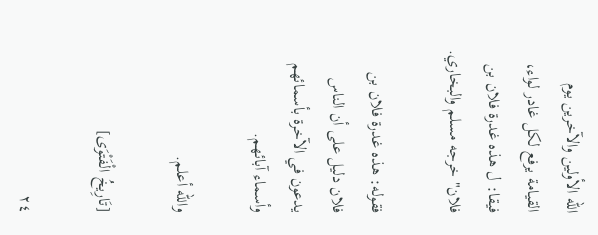الله الأولين والآخرين يوم القيامة يرفع لكل غادر لواء، فيقا: ل هذه غدرة فلان بن فلان" خرجه مسلم والبخاري.

فقوله: هذه غدرة فلان بن فلان دليل على أن الناس يدعون في الآخرة بأسمائهم وأسماء آبائهم.

والله أعلم.

[تَارِيخُ الْفَتْوَى]

٢٤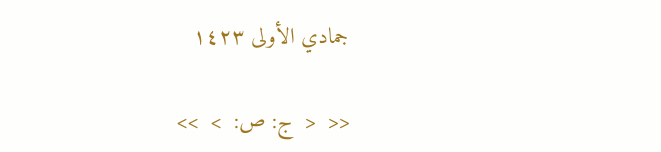جمادي الأولى ١٤٢٣

<<  <  ج: ص:  >  >>